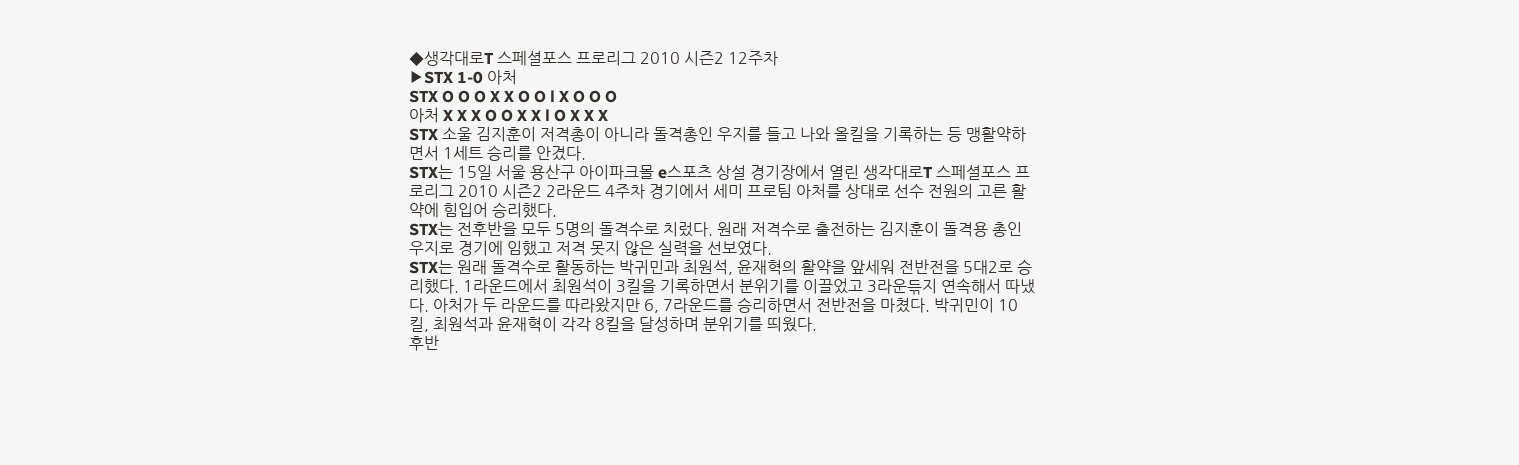◆생각대로T 스페셜포스 프로리그 2010 시즌2 12주차
▶STX 1-0 아처
STX O O O X X O O l X O O O
아처 X X X O O X X l O X X X
STX 소울 김지훈이 저격총이 아니라 돌격총인 우지를 들고 나와 올킬을 기록하는 등 맹활약하면서 1세트 승리를 안겼다.
STX는 15일 서울 용산구 아이파크몰 e스포츠 상설 경기장에서 열린 생각대로T 스페셜포스 프로리그 2010 시즌2 2라운드 4주차 경기에서 세미 프로팀 아처를 상대로 선수 전원의 고른 활약에 힘입어 승리했다.
STX는 전후반을 모두 5명의 돌격수로 치렀다. 원래 저격수로 출전하는 김지훈이 돌격용 총인 우지로 경기에 임했고 저격 못지 않은 실력을 선보였다.
STX는 원래 돌격수로 활동하는 박귀민과 최원석, 윤재혁의 활약을 앞세워 전반전을 5대2로 승리했다. 1라운드에서 최원석이 3킬을 기록하면서 분위기를 이끌었고 3라운듞지 연속해서 따냈다. 아처가 두 라운드를 따라왔지만 6, 7라운드를 승리하면서 전반전을 마쳤다. 박귀민이 10킬, 최원석과 윤재혁이 각각 8킬을 달성하며 분위기를 띄웠다.
후반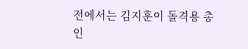전에서는 김지훈이 돌격용 총인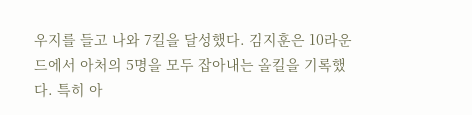우지를 들고 나와 7킬을 달성했다. 김지훈은 10라운드에서 아처의 5명을 모두 잡아내는 올킬을 기록했다. 특히 아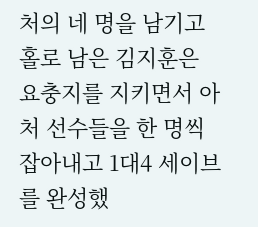처의 네 명을 남기고 홀로 남은 김지훈은 요충지를 지키면서 아처 선수들을 한 명씩 잡아내고 1대4 세이브를 완성했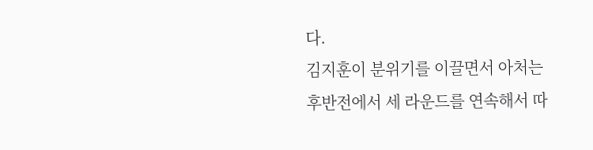다.
김지훈이 분위기를 이끌면서 아처는 후반전에서 세 라운드를 연속해서 따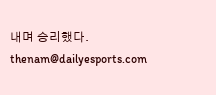내며 승리했다.
thenam@dailyesports.com